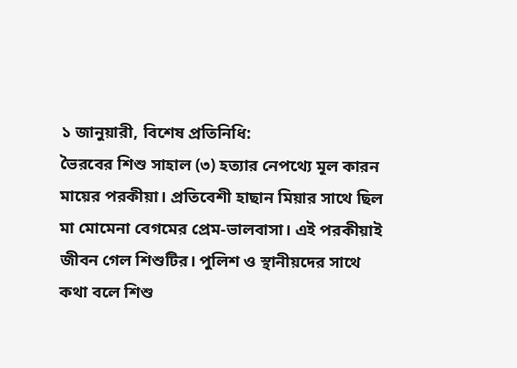১ জানুয়ারী, বিশেষ প্রতিনিধি:
ভৈরবের শিশু সাহাল (৩) হত্যার নেপথ্যে মূল কারন মায়ের পরকীয়া। প্রতিবেশী হাছান মিয়ার সাথে ছিল মা মোমেনা বেগমের প্রেম-ভালবাসা। এই পরকীয়াই জীবন গেল শিশুটির। পুলিশ ও স্থানীয়দের সাথে কথা বলে শিশু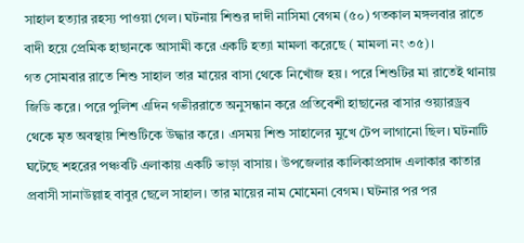সাহাল হত্যার রহস্য পাওয়া গেল। ঘটনায় শিশুর দাদী নাসিমা বেগম (৫০) গতকাল মঙ্গলবার রাতে বাদী হয়ে প্রেমিক হাছানকে আসামী করে একটি হত্যা মামলা করেছে ( মামলা নং ৩৫)।
গত সোমবার রাতে শিশু সাহাল তার মায়ের বাসা থেকে নিখোঁজ হয়। পরে শিশুটির মা রাতেই থানায় জিডি করে। পরে পুলিশ এদিন গভীররাতে অনুসন্ধান করে প্রতিবেশী হাছানের বাসার ওয়্যারড্রব থেকে মৃত অবস্থায় শিশুটিকে উদ্ধার করে। এসময় শিশু সাহালের মুখে টেপ লাগানো ছিল। ঘটনাটি ঘটেছে শহরের পঞ্চবটি এলাকায় একটি ভাড়া বাসায়। উপজেলার কালিকাপ্রসাদ এলাকার কাতার প্রবাসী সানাউল্লাহ বাবুর ছেলে সাহাল। তার মায়ের নাম মোমেনা বেগম। ঘটনার পর পর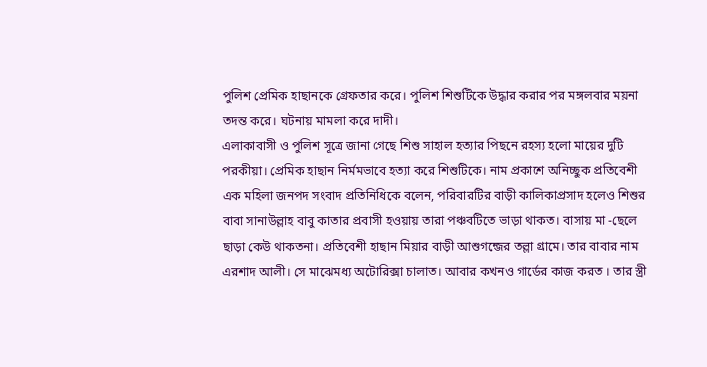পুলিশ প্রেমিক হাছানকে গ্রেফতার করে। পুলিশ শিশুটিকে উদ্ধার করার পর মঙ্গলবার ময়না তদন্ত করে। ঘটনায় মামলা করে দাদী।
এলাকাবাসী ও পুলিশ সূত্রে জানা গেছে শিশু সাহাল হত্যার পিছনে রহস্য হলো মায়ের দুটি পরকীয়া। প্রেমিক হাছান নির্মমভাবে হত্যা করে শিশুটিকে। নাম প্রকাশে অনিচ্ছুক প্রতিবেশী এক মহিলা জনপদ সংবাদ প্রতিনিধিকে বলেন, পরিবারটির বাড়ী কালিকাপ্রসাদ হলেও শিশুর বাবা সানাউল্লাহ বাবু কাতার প্রবাসী হওয়ায় তারা পঞ্চবটিতে ভাড়া থাকত। বাসায় মা -ছেলে ছাড়া কেউ থাকতনা। প্রতিবেশী হাছান মিয়ার বাড়ী আশুগন্জের তল্লা গ্রামে। তার বাবার নাম এরশাদ আলী। সে মাঝেমধ্য অটোরিক্সা চালাত। আবার কখনও গার্ডের কাজ করত । তার স্ত্রী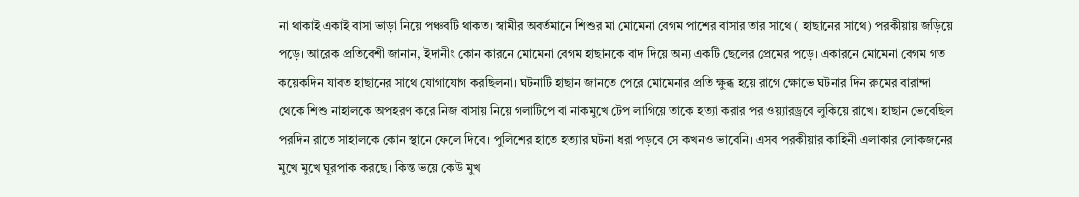না থাকাই একাই বাসা ভাড়া নিয়ে পঞ্চবটি থাকত। স্বামীর অবর্তমানে শিশুর মা মোমেনা বেগম পাশের বাসার তার সাথে ( হাছানের সাথে) পরকীয়ায় জড়িয়ে পড়ে। আরেক প্রতিবেশী জানান, ইদানীং কোন কারনে মোমেনা বেগম হাছানকে বাদ দিয়ে অন্য একটি ছেলের প্রেমের পড়ে। একারনে মোমেনা বেগম গত কয়েকদিন যাবত হাছানের সাথে যোগাযোগ করছিলনা। ঘটনাটি হাছান জানতে পেরে মোমেনার প্রতি ক্ষুব্ধ হয়ে রাগে ক্ষোভে ঘটনার দিন রুমের বারান্দা থেকে শিশু নাহালকে অপহরণ করে নিজ বাসায় নিয়ে গলাটিপে বা নাকমুখে টেপ লাগিয়ে তাকে হত্যা করার পর ওয়্যারড্রবে লুকিয়ে রাখে। হাছান ভেবেছিল পরদিন রাতে সাহালকে কোন স্থানে ফেলে দিবে। পুলিশের হাতে হত্যার ঘটনা ধরা পড়বে সে কখনও ভাবেনি। এসব পরকীয়ার কাহিনী এলাকার লোকজনের মুখে মুখে ঘূরপাক করছে। কিন্ত ভয়ে কেউ মুখ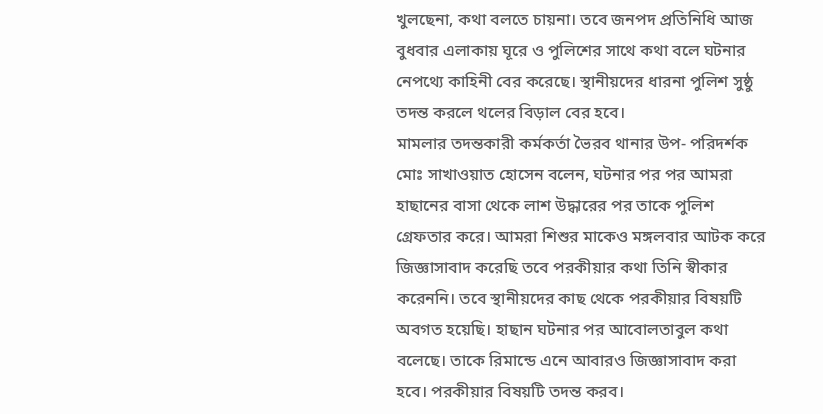খুলছেনা, কথা বলতে চায়না। তবে জনপদ প্রতিনিধি আজ বুধবার এলাকায় ঘূরে ও পুলিশের সাথে কথা বলে ঘটনার নেপথ্যে কাহিনী বের করেছে। স্থানীয়দের ধারনা পুলিশ সুষ্ঠু তদন্ত করলে থলের বিড়াল বের হবে।
মামলার তদন্তকারী কর্মকর্তা ভৈরব থানার উপ- পরিদর্শক মোঃ সাখাওয়াত হোসেন বলেন, ঘটনার পর পর আমরা হাছানের বাসা থেকে লাশ উদ্ধারের পর তাকে পুলিশ গ্রেফতার করে। আমরা শিশুর মাকেও মঙ্গলবার আটক করে জিজ্ঞাসাবাদ করেছি তবে পরকীয়ার কথা তিনি স্বীকার করেননি। তবে স্থানীয়দের কাছ থেকে পরকীয়ার বিষয়টি অবগত হয়েছি। হাছান ঘটনার পর আবোলতাবুল কথা বলেছে। তাকে রিমান্ডে এনে আবারও জিজ্ঞাসাবাদ করা হবে। পরকীয়ার বিষয়টি তদন্ত করব।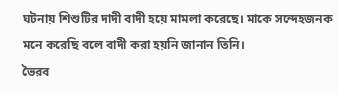ঘটনায় শিশুটির দাদী বাদী হয়ে মামলা করেছে। মাকে সন্দেহজনক মনে করেছি বলে বাদী করা হয়নি জানান তিনি।
ভৈরব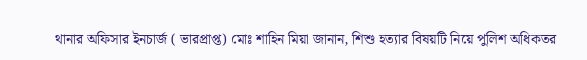থানার অফিসার ইনচার্জ ( ভারপ্রাপ্ত) মোঃ শাহিন মিয়া জানান, শিশু হত্যার বিষয়টি নিয়ে পুলিশ অধিকতর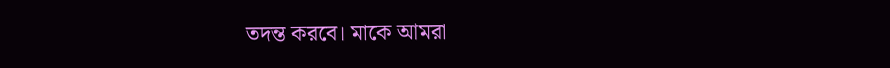তদন্ত করবে। মাকে আমরা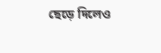ছেড়ে দিলেও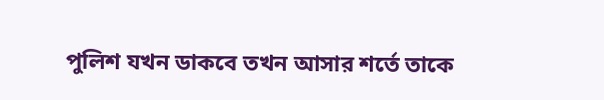পুলিশ যখন ডাকবে তখন আসার শর্তে তাকে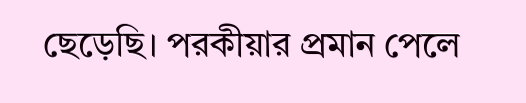ছেড়েছি। পরকীয়ার প্রমান পেলে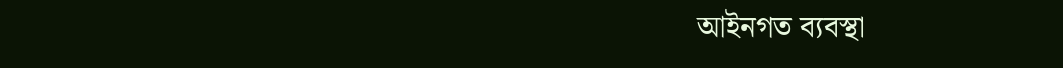আইনগত ব্যবস্থা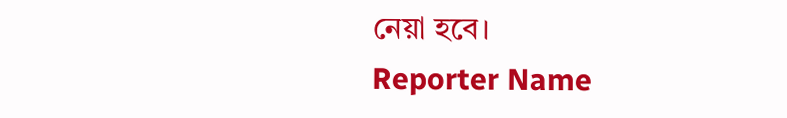নেয়া হবে।
Reporter Name